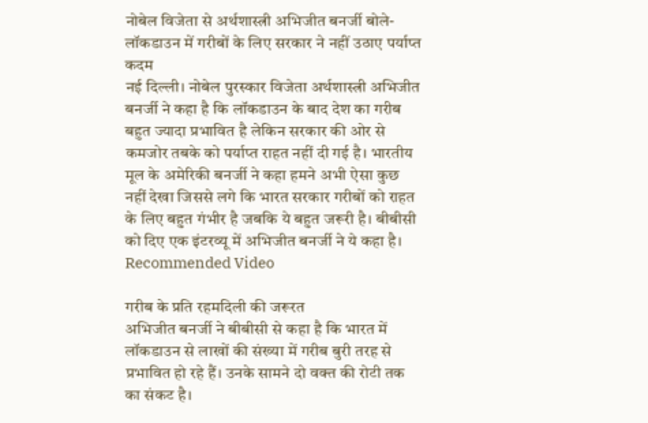नोबेल विजेता से अर्थशास्त्री अभिजीत बनर्जी बोले- लॉकडाउन में गरीबों के लिए सरकार ने नहीं उठाए पर्याप्त कदम
नई दिल्ली। नोबेल पुरस्कार विजेता अर्थशास्त्री अभिजीत बनर्जी ने कहा है कि लॉकडाउन के बाद देश का गरीब बहुत ज्यादा प्रभावित है लेकिन सरकार की ओर से कमजोर तबके को पर्याप्त राहत नहीं दी गई है। भारतीय मूल के अमेरिकी बनर्जी ने कहा हमने अभी ऐसा कुछ नहीं देखा जिससे लगे कि भारत सरकार गरीबों को राहत के लिए बहुत गंभीर है जबकि ये बहुत जरूरी है। बीबीसी को दिए एक इंटरव्यू में अभिजीत बनर्जी ने ये कहा है।
Recommended Video

गरीब के प्रति रहमदिली की जरूरत
अभिजीत बनर्जी ने बीबीसी से कहा है कि भारत में लॉकडाउन से लाखों की संख्या में गरीब बुरी तरह से प्रभावित हो रहे हैं। उनके सामने दो वक्त की रोटी तक का संकट है।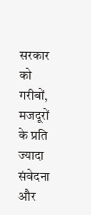सरकार को गरीबों, मजदूरों के प्रति ज्यादा संवेदना और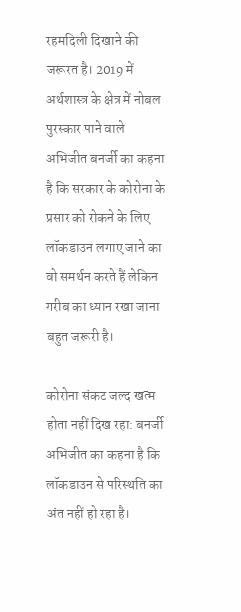रहमदिली दिखाने की जरूरत है। 2019 में अर्थशास्त्र के क्षेत्र में नोबल पुरस्कार पाने वाले अभिजीत बनर्जी का कहना है कि सरकार के कोरोना के प्रसार को रोकने के लिए लॉकडाउन लगाए जाने का वो समर्थन करते हैं लेकिन गरीब का ध्यान रखा जाना बहुत जरूरी है।

कोरोना संकट जल्द खत्म होता नहीं दिख रहा: बनर्जी
अभिजीत का कहना है कि लॉकडाउन से परिस्थति का अंत नहीं हो रहा है।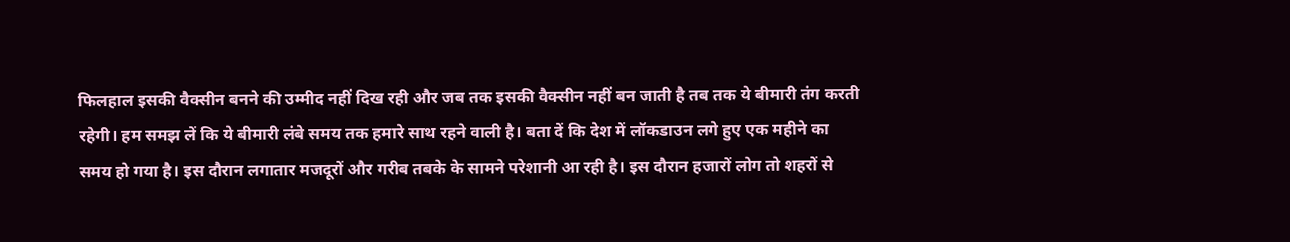फिलहाल इसकी वैक्सीन बनने की उम्मीद नहीं दिख रही और जब तक इसकी वैक्सीन नहीं बन जाती है तब तक ये बीमारी तंग करती रहेगी। हम समझ लें कि ये बीमारी लंबे समय तक हमारे साथ रहने वाली है। बता दें कि देश में लॉकडाउन लगे हुए एक महीने का समय हो गया है। इस दौरान लगातार मजदूरों और गरीब तबके के सामने परेशानी आ रही है। इस दौरान हजारों लोग तो शहरों से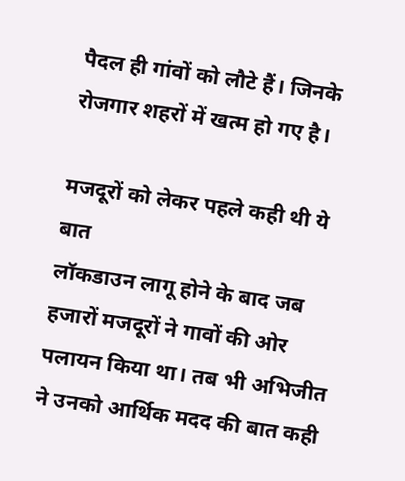पैदल ही गांवों को लौटे हैं। जिनके रोजगार शहरों में खत्म हो गए है।

मजदूरों को लेकर पहले कही थी ये बात
लॉकडाउन लागू होने के बाद जब हजारों मजदूरों ने गावों की ओर पलायन किया था। तब भी अभिजीत ने उनको आर्थिक मदद की बात कही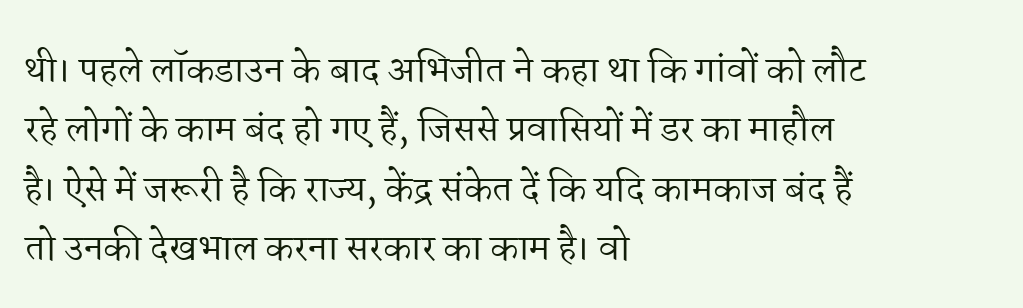थी। पहले लॉकडाउन के बाद अभिजीत ने कहा था कि गांवों को लौट रहे लोगों के काम बंद हो गए हैं, जिससे प्रवासियों में डर का माहौल है। ऐसे में जरूरी है कि राज्य, केंद्र संकेत दें कि यदि कामकाज बंद हैं तो उनकी देखभाल करना सरकार का काम है। वो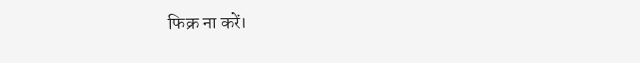फिक्र ना करें।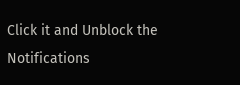Click it and Unblock the Notifications